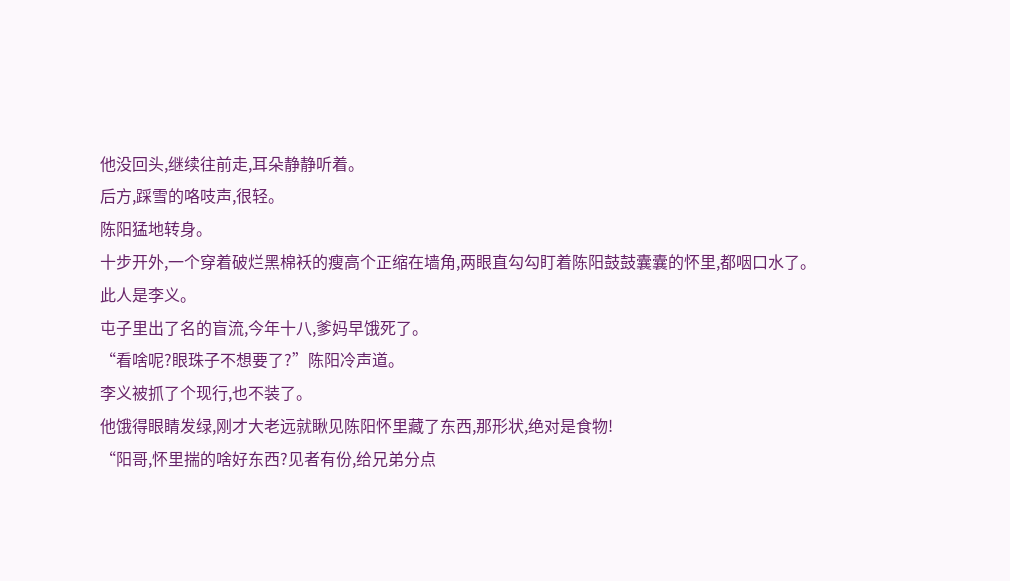他没回头,继续往前走,耳朵静静听着。
后方,踩雪的咯吱声,很轻。
陈阳猛地转身。
十步开外,一个穿着破烂黑棉袄的瘦高个正缩在墙角,两眼直勾勾盯着陈阳鼓鼓囊囊的怀里,都咽口水了。
此人是李义。
屯子里出了名的盲流,今年十八,爹妈早饿死了。
“看啥呢?眼珠子不想要了?”陈阳冷声道。
李义被抓了个现行,也不装了。
他饿得眼睛发绿,刚才大老远就瞅见陈阳怀里藏了东西,那形状,绝对是食物!
“阳哥,怀里揣的啥好东西?见者有份,给兄弟分点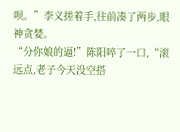呗。”李义搓着手,往前凑了两步,眼神贪婪。
“分你娘的逼!”陈阳啐了一口,“滚远点,老子今天没空搭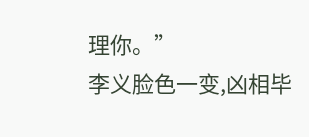理你。”
李义脸色一变,凶相毕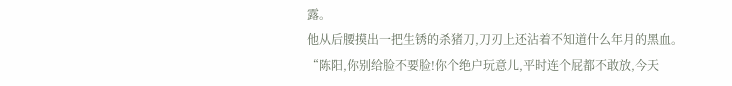露。
他从后腰摸出一把生锈的杀猪刀,刀刃上还沾着不知道什么年月的黑血。
“陈阳,你别给脸不要脸!你个绝户玩意儿,平时连个屁都不敢放,今天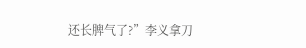还长脾气了?”李义拿刀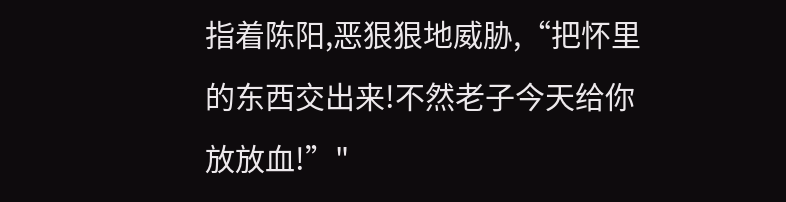指着陈阳,恶狠狠地威胁,“把怀里的东西交出来!不然老子今天给你放放血!”"